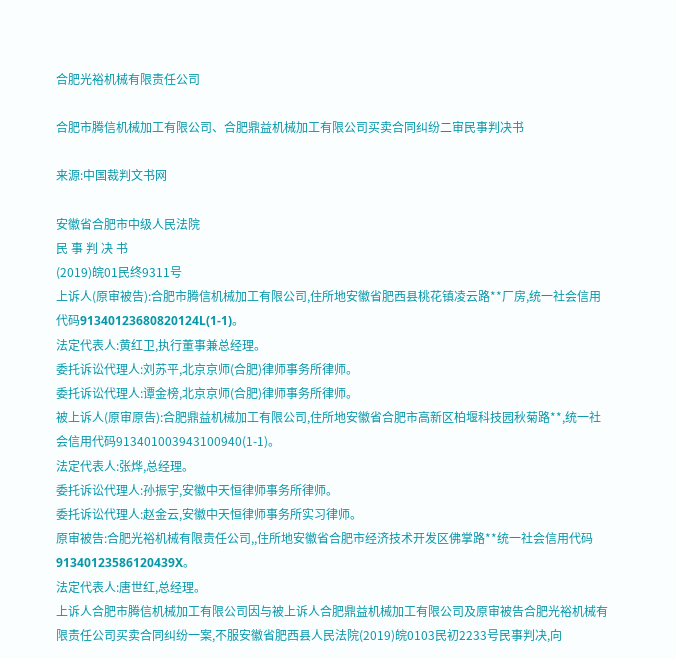合肥光裕机械有限责任公司

合肥市腾信机械加工有限公司、合肥鼎益机械加工有限公司买卖合同纠纷二审民事判决书

来源:中国裁判文书网

安徽省合肥市中级人民法院
民 事 判 决 书
(2019)皖01民终9311号
上诉人(原审被告):合肥市腾信机械加工有限公司,住所地安徽省肥西县桃花镇凌云路**厂房,统一社会信用代码91340123680820124L(1-1)。
法定代表人:黄红卫,执行董事兼总经理。
委托诉讼代理人:刘苏平,北京京师(合肥)律师事务所律师。
委托诉讼代理人:谭金榜,北京京师(合肥)律师事务所律师。
被上诉人(原审原告):合肥鼎益机械加工有限公司,住所地安徽省合肥市高新区柏堰科技园秋菊路**,统一社会信用代码913401003943100940(1-1)。
法定代表人:张烨,总经理。
委托诉讼代理人:孙振宇,安徽中天恒律师事务所律师。
委托诉讼代理人:赵金云,安徽中天恒律师事务所实习律师。
原审被告:合肥光裕机械有限责任公司,,住所地安徽省合肥市经济技术开发区佛掌路**统一社会信用代码91340123586120439X。
法定代表人:唐世红,总经理。
上诉人合肥市腾信机械加工有限公司因与被上诉人合肥鼎益机械加工有限公司及原审被告合肥光裕机械有限责任公司买卖合同纠纷一案,不服安徽省肥西县人民法院(2019)皖0103民初2233号民事判决,向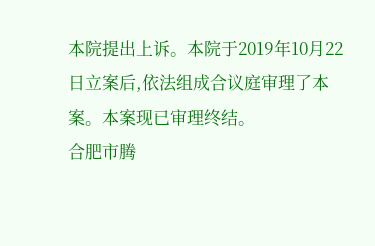本院提出上诉。本院于2019年10月22日立案后,依法组成合议庭审理了本案。本案现已审理终结。
合肥市腾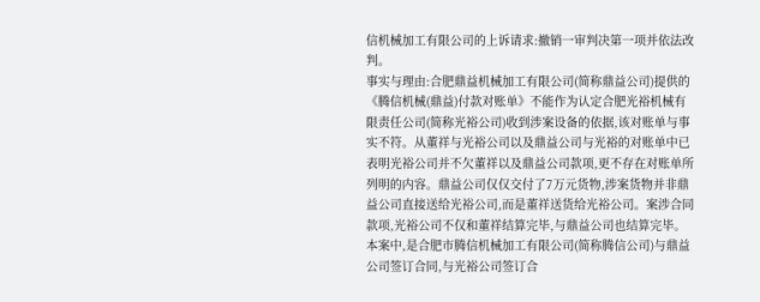信机械加工有限公司的上诉请求:撤销一审判决第一项并依法改判。
事实与理由:合肥鼎益机械加工有限公司(简称鼎益公司)提供的《腾信机械(鼎益)付款对账单》不能作为认定合肥光裕机械有限责任公司(简称光裕公司)收到涉案设备的依据,该对账单与事实不符。从董祥与光裕公司以及鼎益公司与光裕的对账单中已表明光裕公司并不欠董祥以及鼎益公司款项,更不存在对账单所列明的内容。鼎益公司仅仅交付了7万元货物,涉案货物并非鼎益公司直接送给光裕公司,而是董祥送货给光裕公司。案涉合同款项,光裕公司不仅和董祥结算完毕,与鼎益公司也结算完毕。本案中,是合肥市腾信机械加工有限公司(简称腾信公司)与鼎益公司签订合同,与光裕公司签订合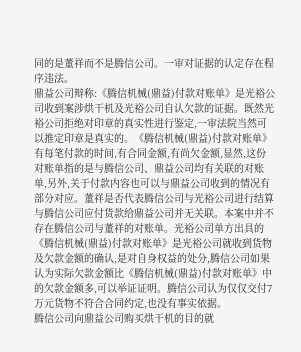同的是董祥而不是腾信公司。一审对证据的认定存在程序违法。
鼎益公司辩称:《腾信机械(鼎益)付款对账单》是光裕公司收到案涉烘干机及光裕公司自认欠款的证据。既然光裕公司拒绝对印章的真实性进行鉴定,一审法院当然可以推定印章是真实的。《腾信机械(鼎益)付款对账单》有每笔付款的时间,有合同金额,有尚欠金额,显然,这份对账单指的是与腾信公司、鼎益公司均有关联的对账单,另外,关于付款内容也可以与鼎益公司收到的情况有部分对应。董祥是否代表腾信公司与光裕公司进行结算与腾信公司应付货款给鼎益公司并无关联。本案中并不存在腾信公司与董祥的对账单。光裕公司单方出具的《腾信机械(鼎益)付款对账单》是光裕公司就收到货物及欠款金额的确认,是对自身权益的处分,腾信公司如果认为实际欠款金额比《腾信机械(鼎益)付款对账单》中的欠款金额多,可以举证证明。腾信公司认为仅仅交付7万元货物不符合合同约定,也没有事实依据。
腾信公司向鼎益公司购买烘干机的目的就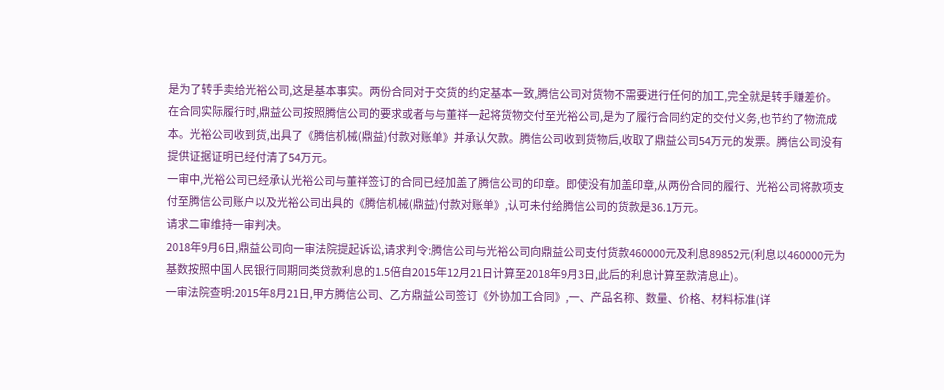是为了转手卖给光裕公司,这是基本事实。两份合同对于交货的约定基本一致,腾信公司对货物不需要进行任何的加工,完全就是转手赚差价。在合同实际履行时,鼎益公司按照腾信公司的要求或者与与董祥一起将货物交付至光裕公司,是为了履行合同约定的交付义务,也节约了物流成本。光裕公司收到货,出具了《腾信机械(鼎益)付款对账单》并承认欠款。腾信公司收到货物后,收取了鼎益公司54万元的发票。腾信公司没有提供证据证明已经付清了54万元。
一审中,光裕公司已经承认光裕公司与董祥签订的合同已经加盖了腾信公司的印章。即使没有加盖印章,从两份合同的履行、光裕公司将款项支付至腾信公司账户以及光裕公司出具的《腾信机械(鼎益)付款对账单》,认可未付给腾信公司的货款是36.1万元。
请求二审维持一审判决。
2018年9月6日,鼎益公司向一审法院提起诉讼,请求判令:腾信公司与光裕公司向鼎益公司支付货款460000元及利息89852元(利息以460000元为基数按照中国人民银行同期同类贷款利息的1.5倍自2015年12月21日计算至2018年9月3日,此后的利息计算至款清息止)。
一审法院查明:2015年8月21日,甲方腾信公司、乙方鼎益公司签订《外协加工合同》,一、产品名称、数量、价格、材料标准(详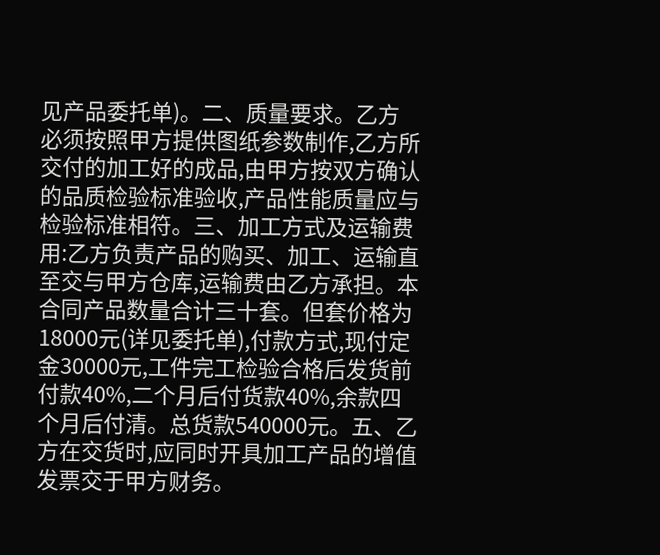见产品委托单)。二、质量要求。乙方必须按照甲方提供图纸参数制作,乙方所交付的加工好的成品,由甲方按双方确认的品质检验标准验收,产品性能质量应与检验标准相符。三、加工方式及运输费用:乙方负责产品的购买、加工、运输直至交与甲方仓库,运输费由乙方承担。本合同产品数量合计三十套。但套价格为18000元(详见委托单),付款方式,现付定金30000元,工件完工检验合格后发货前付款40%,二个月后付货款40%,余款四个月后付清。总货款540000元。五、乙方在交货时,应同时开具加工产品的增值发票交于甲方财务。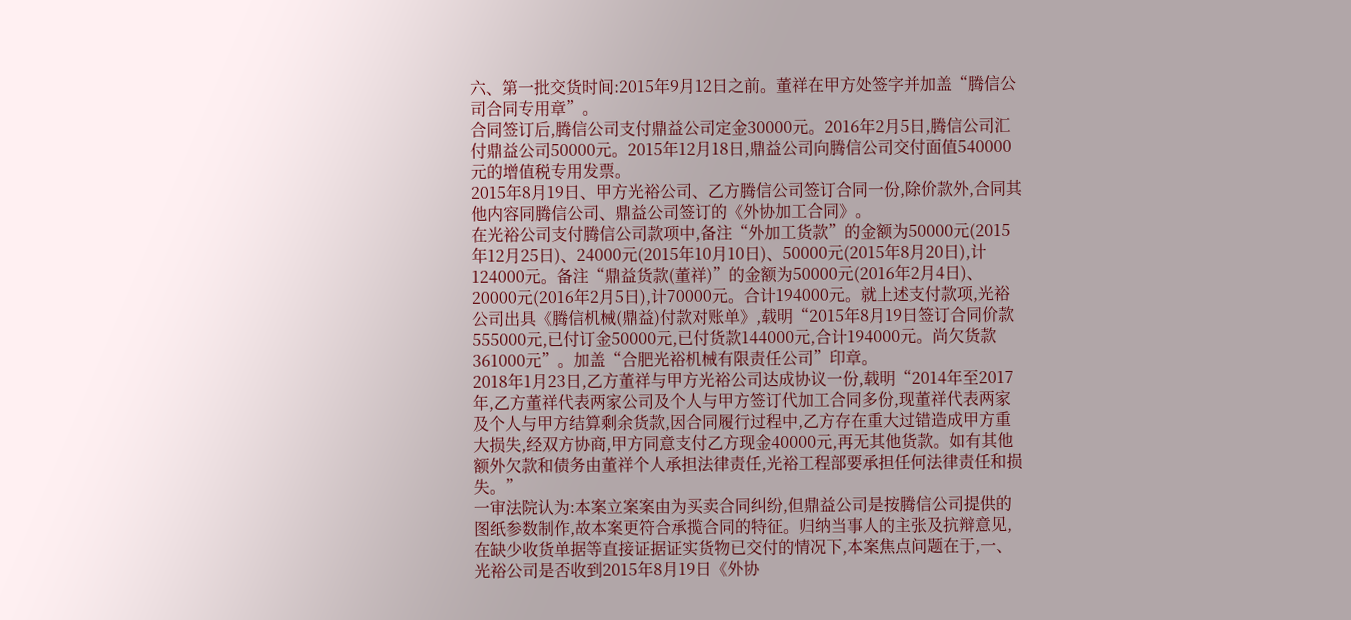六、第一批交货时间:2015年9月12日之前。董祥在甲方处签字并加盖“腾信公司合同专用章”。
合同签订后,腾信公司支付鼎益公司定金30000元。2016年2月5日,腾信公司汇付鼎益公司50000元。2015年12月18日,鼎益公司向腾信公司交付面值540000元的增值税专用发票。
2015年8月19日、甲方光裕公司、乙方腾信公司签订合同一份,除价款外,合同其他内容同腾信公司、鼎益公司签订的《外协加工合同》。
在光裕公司支付腾信公司款项中,备注“外加工货款”的金额为50000元(2015年12月25日)、24000元(2015年10月10日)、50000元(2015年8月20日),计124000元。备注“鼎益货款(董祥)”的金额为50000元(2016年2月4日)、20000元(2016年2月5日),计70000元。合计194000元。就上述支付款项,光裕公司出具《腾信机械(鼎益)付款对账单》,载明“2015年8月19日签订合同价款555000元,已付订金50000元,已付货款144000元,合计194000元。尚欠货款361000元”。加盖“合肥光裕机械有限责任公司”印章。
2018年1月23日,乙方董祥与甲方光裕公司达成协议一份,载明“2014年至2017年,乙方董祥代表两家公司及个人与甲方签订代加工合同多份,现董祥代表两家及个人与甲方结算剩余货款,因合同履行过程中,乙方存在重大过错造成甲方重大损失,经双方协商,甲方同意支付乙方现金40000元,再无其他货款。如有其他额外欠款和债务由董祥个人承担法律责任,光裕工程部要承担任何法律责任和损失。”
一审法院认为:本案立案案由为买卖合同纠纷,但鼎益公司是按腾信公司提供的图纸参数制作,故本案更符合承揽合同的特征。归纳当事人的主张及抗辩意见,在缺少收货单据等直接证据证实货物已交付的情况下,本案焦点问题在于,一、光裕公司是否收到2015年8月19日《外协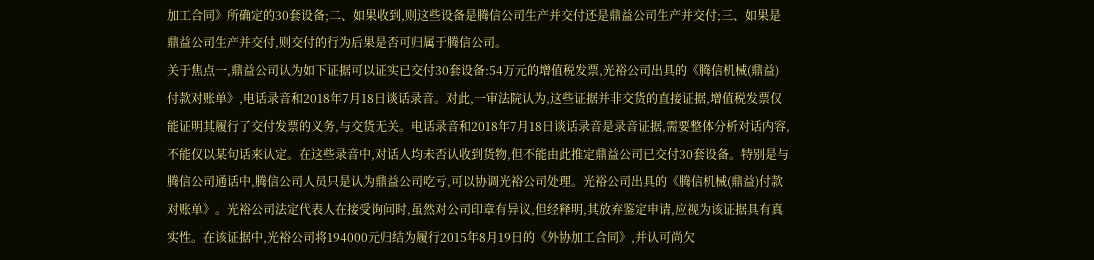加工合同》所确定的30套设备;二、如果收到,则这些设备是腾信公司生产并交付还是鼎益公司生产并交付;三、如果是鼎益公司生产并交付,则交付的行为后果是否可归属于腾信公司。
关于焦点一,鼎益公司认为如下证据可以证实已交付30套设备:54万元的增值税发票,光裕公司出具的《腾信机械(鼎益)付款对账单》,电话录音和2018年7月18日谈话录音。对此,一审法院认为,这些证据并非交货的直接证据,增值税发票仅能证明其履行了交付发票的义务,与交货无关。电话录音和2018年7月18日谈话录音是录音证据,需要整体分析对话内容,不能仅以某句话来认定。在这些录音中,对话人均未否认收到货物,但不能由此推定鼎益公司已交付30套设备。特别是与腾信公司通话中,腾信公司人员只是认为鼎益公司吃亏,可以协调光裕公司处理。光裕公司出具的《腾信机械(鼎益)付款对账单》。光裕公司法定代表人在接受询问时,虽然对公司印章有异议,但经释明,其放弃鉴定申请,应视为该证据具有真实性。在该证据中,光裕公司将194000元归结为履行2015年8月19日的《外协加工合同》,并认可尚欠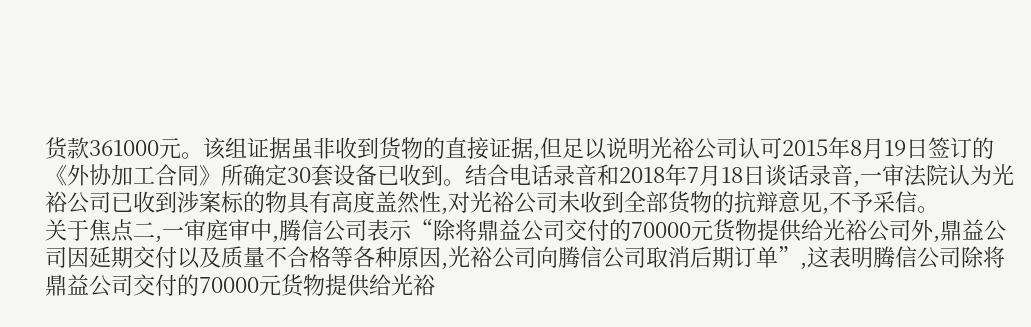货款361000元。该组证据虽非收到货物的直接证据,但足以说明光裕公司认可2015年8月19日签订的《外协加工合同》所确定30套设备已收到。结合电话录音和2018年7月18日谈话录音,一审法院认为光裕公司已收到涉案标的物具有高度盖然性,对光裕公司未收到全部货物的抗辩意见,不予采信。
关于焦点二,一审庭审中,腾信公司表示“除将鼎益公司交付的70000元货物提供给光裕公司外,鼎益公司因延期交付以及质量不合格等各种原因,光裕公司向腾信公司取消后期订单”,这表明腾信公司除将鼎益公司交付的70000元货物提供给光裕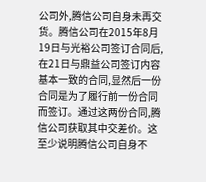公司外,腾信公司自身未再交货。腾信公司在2015年8月19日与光裕公司签订合同后,在21日与鼎益公司签订内容基本一致的合同,显然后一份合同是为了履行前一份合同而签订。通过这两份合同,腾信公司获取其中交差价。这至少说明腾信公司自身不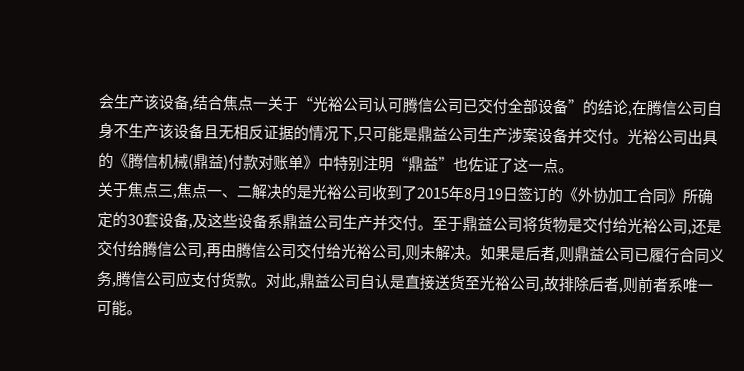会生产该设备,结合焦点一关于“光裕公司认可腾信公司已交付全部设备”的结论,在腾信公司自身不生产该设备且无相反证据的情况下,只可能是鼎益公司生产涉案设备并交付。光裕公司出具的《腾信机械(鼎益)付款对账单》中特别注明“鼎益”也佐证了这一点。
关于焦点三,焦点一、二解决的是光裕公司收到了2015年8月19日签订的《外协加工合同》所确定的30套设备,及这些设备系鼎益公司生产并交付。至于鼎益公司将货物是交付给光裕公司,还是交付给腾信公司,再由腾信公司交付给光裕公司,则未解决。如果是后者,则鼎益公司已履行合同义务,腾信公司应支付货款。对此,鼎益公司自认是直接送货至光裕公司,故排除后者,则前者系唯一可能。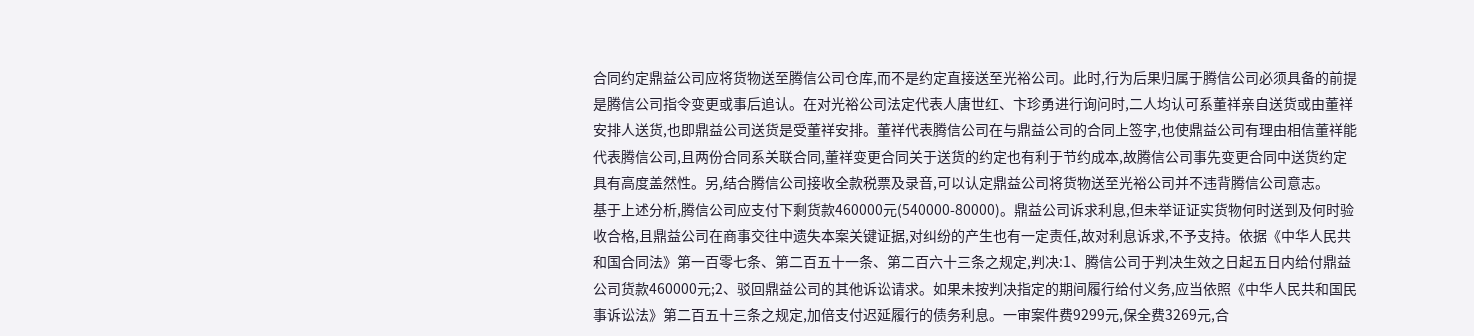合同约定鼎益公司应将货物送至腾信公司仓库,而不是约定直接送至光裕公司。此时,行为后果归属于腾信公司必须具备的前提是腾信公司指令变更或事后追认。在对光裕公司法定代表人唐世红、卞珍勇进行询问时,二人均认可系董祥亲自送货或由董祥安排人送货,也即鼎益公司送货是受董祥安排。董祥代表腾信公司在与鼎益公司的合同上签字,也使鼎益公司有理由相信董祥能代表腾信公司,且两份合同系关联合同,董祥变更合同关于送货的约定也有利于节约成本,故腾信公司事先变更合同中送货约定具有高度盖然性。另,结合腾信公司接收全款税票及录音,可以认定鼎益公司将货物送至光裕公司并不违背腾信公司意志。
基于上述分析,腾信公司应支付下剩货款460000元(540000-80000)。鼎益公司诉求利息,但未举证证实货物何时送到及何时验收合格,且鼎益公司在商事交往中遗失本案关键证据,对纠纷的产生也有一定责任,故对利息诉求,不予支持。依据《中华人民共和国合同法》第一百零七条、第二百五十一条、第二百六十三条之规定,判决:1、腾信公司于判决生效之日起五日内给付鼎益公司货款460000元;2、驳回鼎益公司的其他诉讼请求。如果未按判决指定的期间履行给付义务,应当依照《中华人民共和国民事诉讼法》第二百五十三条之规定,加倍支付迟延履行的债务利息。一审案件费9299元,保全费3269元,合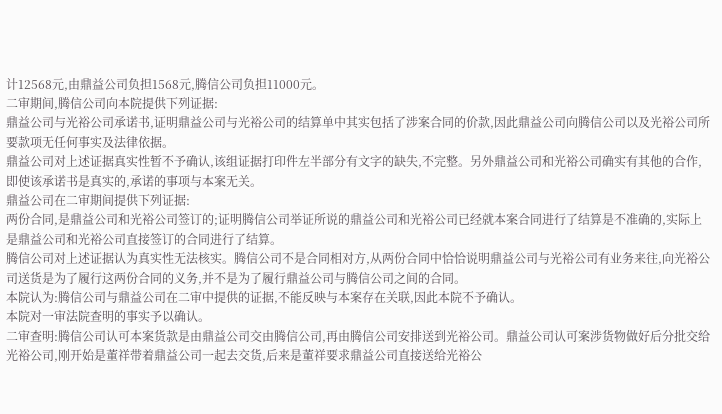计12568元,由鼎益公司负担1568元,腾信公司负担11000元。
二审期间,腾信公司向本院提供下列证据:
鼎益公司与光裕公司承诺书,证明鼎益公司与光裕公司的结算单中其实包括了涉案合同的价款,因此鼎益公司向腾信公司以及光裕公司所要款项无任何事实及法律依据。
鼎益公司对上述证据真实性暂不予确认,该组证据打印件左半部分有文字的缺失,不完整。另外鼎益公司和光裕公司确实有其他的合作,即使该承诺书是真实的,承诺的事项与本案无关。
鼎益公司在二审期间提供下列证据:
两份合同,是鼎益公司和光裕公司签订的;证明腾信公司举证所说的鼎益公司和光裕公司已经就本案合同进行了结算是不准确的,实际上是鼎益公司和光裕公司直接签订的合同进行了结算。
腾信公司对上述证据认为真实性无法核实。腾信公司不是合同相对方,从两份合同中恰恰说明鼎益公司与光裕公司有业务来往,向光裕公司送货是为了履行这两份合同的义务,并不是为了履行鼎益公司与腾信公司之间的合同。
本院认为:腾信公司与鼎益公司在二审中提供的证据,不能反映与本案存在关联,因此本院不予确认。
本院对一审法院查明的事实予以确认。
二审查明:腾信公司认可本案货款是由鼎益公司交由腾信公司,再由腾信公司安排送到光裕公司。鼎益公司认可案涉货物做好后分批交给光裕公司,刚开始是董祥带着鼎益公司一起去交货,后来是董祥要求鼎益公司直接送给光裕公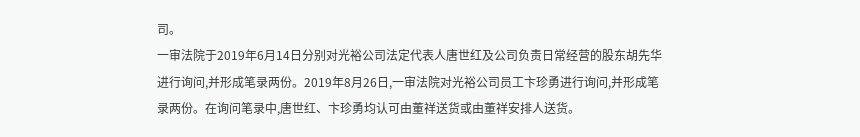司。
一审法院于2019年6月14日分别对光裕公司法定代表人唐世红及公司负责日常经营的股东胡先华进行询问,并形成笔录两份。2019年8月26日,一审法院对光裕公司员工卞珍勇进行询问,并形成笔录两份。在询问笔录中,唐世红、卞珍勇均认可由董祥送货或由董祥安排人送货。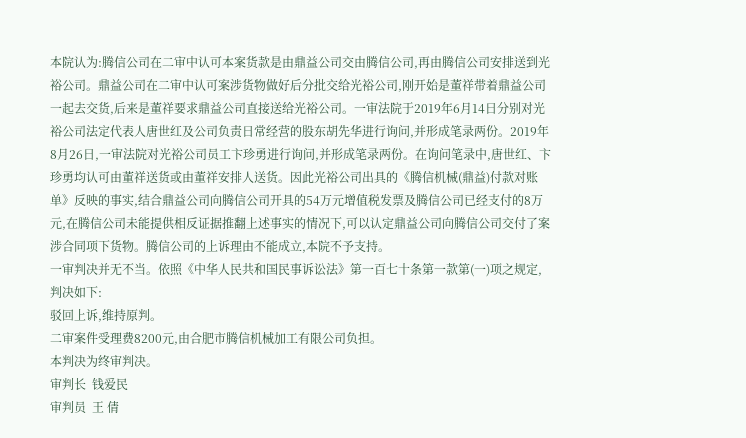本院认为:腾信公司在二审中认可本案货款是由鼎益公司交由腾信公司,再由腾信公司安排送到光裕公司。鼎益公司在二审中认可案涉货物做好后分批交给光裕公司,刚开始是董祥带着鼎益公司一起去交货,后来是董祥要求鼎益公司直接送给光裕公司。一审法院于2019年6月14日分别对光裕公司法定代表人唐世红及公司负责日常经营的股东胡先华进行询问,并形成笔录两份。2019年8月26日,一审法院对光裕公司员工卞珍勇进行询问,并形成笔录两份。在询问笔录中,唐世红、卞珍勇均认可由董祥送货或由董祥安排人送货。因此光裕公司出具的《腾信机械(鼎益)付款对账单》反映的事实,结合鼎益公司向腾信公司开具的54万元增值税发票及腾信公司已经支付的8万元,在腾信公司未能提供相反证据推翻上述事实的情况下,可以认定鼎益公司向腾信公司交付了案涉合同项下货物。腾信公司的上诉理由不能成立,本院不予支持。
一审判决并无不当。依照《中华人民共和国民事诉讼法》第一百七十条第一款第(一)项之规定,判决如下:
驳回上诉,维持原判。
二审案件受理费8200元,由合肥市腾信机械加工有限公司负担。
本判决为终审判决。
审判长  钱爱民
审判员  王 倩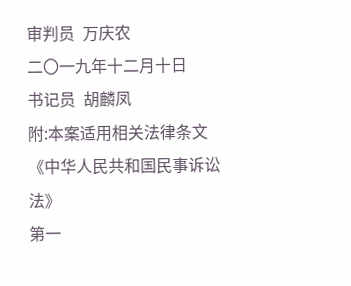审判员  万庆农
二〇一九年十二月十日
书记员  胡麟凤
附:本案适用相关法律条文
《中华人民共和国民事诉讼法》
第一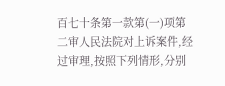百七十条第一款第(一)项第二审人民法院对上诉案件,经过审理,按照下列情形,分别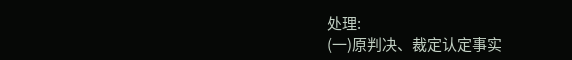处理:
(一)原判决、裁定认定事实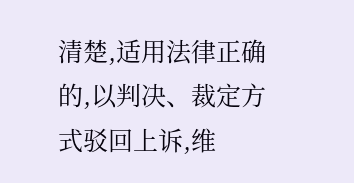清楚,适用法律正确的,以判决、裁定方式驳回上诉,维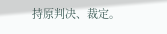持原判决、裁定。